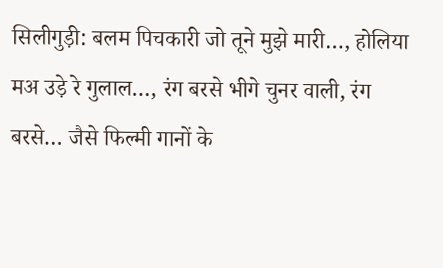सिलीगुड़ी: बलम पिचकारी जो तूने मुझे मारी…, होलिया मअ उड़े रे गुलाल…, रंग बरसे भीगे चुनर वाली, रंग बरसे… जैसे फिल्मी गानों के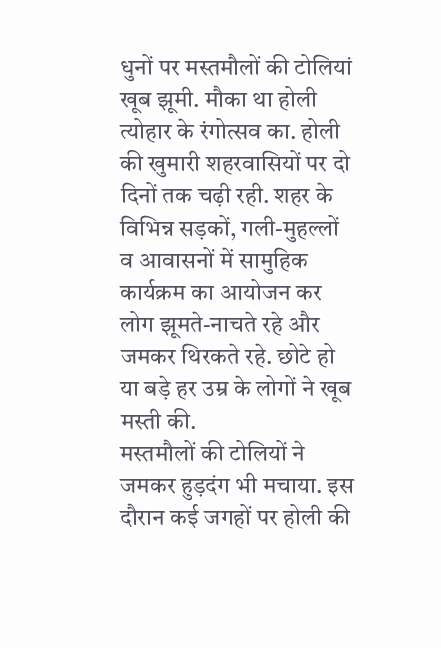धुनों पर मस्तमौलों की टोलियां खूब झूमी. मौका था होली त्योहार के रंगोत्सव का. होली की खुमारी शहरवासियों पर दो दिनों तक चढ़ी रही. शहर के विभिन्न सड़कों, गली-मुहल्लों व आवासनों में सामुहिक कार्यक्रम का आयोजन कर लोग झूमते-नाचते रहे और जमकर थिरकते रहे. छोटे हो या बड़े हर उम्र के लोगों ने खूब मस्ती की.
मस्तमौलों की टोलियों ने जमकर हुड़दंग भी मचाया. इस दौरान कई जगहों पर होली की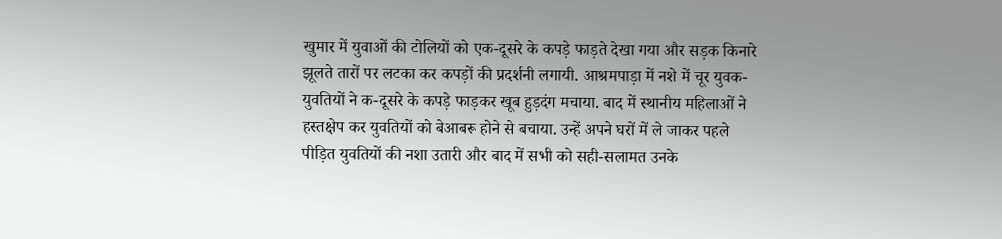खुमार में युवाओं की टोलियों को एक-दूसरे के कपड़े फाड़ते देखा गया और सड़क किनारे झूलते तारों पर लटका कर कपड़ों की प्रदर्शनी लगायी. आश्रमपाड़ा में नशे में चूर युवक-युवतियों ने क-दूसरे के कपड़े फाड़कर खूब हुड़दंग मचाया. बाद में स्थानीय महिलाओं ने हस्तक्षेप कर युवतियों को बेआबरू होने से बचाया. उन्हें अपने घरों में ले जाकर पहले पीड़ित युवतियों की नशा उतारी और बाद में सभी को सही-सलामत उनके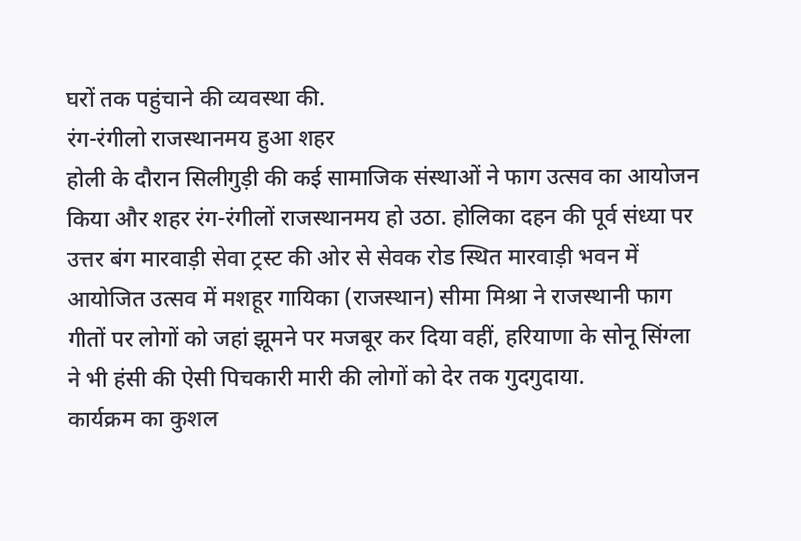घरों तक पहुंचाने की व्यवस्था की.
रंग-रंगीलो राजस्थानमय हुआ शहर
होली के दौरान सिलीगुड़ी की कई सामाजिक संस्थाओं ने फाग उत्सव का आयोजन किया और शहर रंग-रंगीलों राजस्थानमय हो उठा. होलिका दहन की पूर्व संध्या पर उत्तर बंग मारवाड़ी सेवा ट्रस्ट की ओर से सेवक रोड स्थित मारवाड़ी भवन में आयोजित उत्सव में मशहूर गायिका (राजस्थान) सीमा मिश्रा ने राजस्थानी फाग गीतों पर लोगों को जहां झूमने पर मजबूर कर दिया वहीं, हरियाणा के सोनू सिंग्ला ने भी हंसी की ऐसी पिचकारी मारी की लोगों को देर तक गुदगुदाया.
कार्यक्रम का कुशल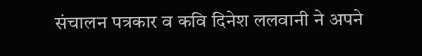संचालन पत्रकार व कवि दिनेश ललवानी ने अपने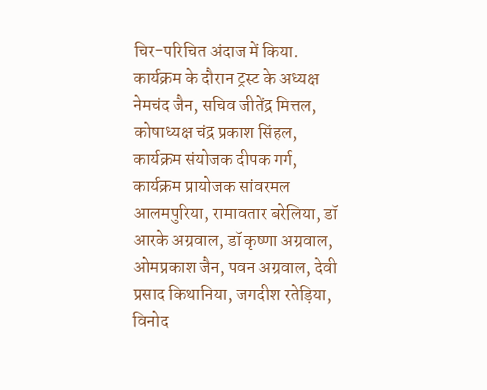चिर-परिचित अंदाज में किया. कार्यक्रम के दौरान ट्रस्ट के अध्यक्ष नेमचंद जैन, सचिव जीतेंद्र मित्तल, कोषाध्यक्ष चंद्र प्रकाश सिंहल, कार्यक्रम संयोजक दीपक गर्ग, कार्यक्रम प्रायोजक सांवरमल आलमपुरिया, रामावतार बरेलिया, डॉ आरके अग्रवाल, डॉ कृष्णा अग्रवाल, ओमप्रकाश जैन, पवन अग्रवाल, देवी प्रसाद किथानिया, जगदीश रतेड़िया, विनोद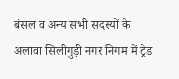बंसल व अन्य सभी सदस्यों के अलावा सिलीगुड़ी नगर निगम में ट्रेड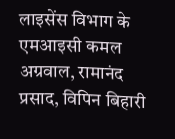लाइसेंस विभाग के एमआइसी कमल अग्रवाल, रामानंद प्रसाद, विपिन बिहारी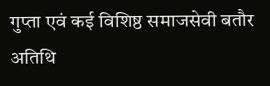गुप्ता एवं कई विशिष्ठ समाजसेवी बतौर अतिथि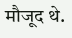मौजूद थे.